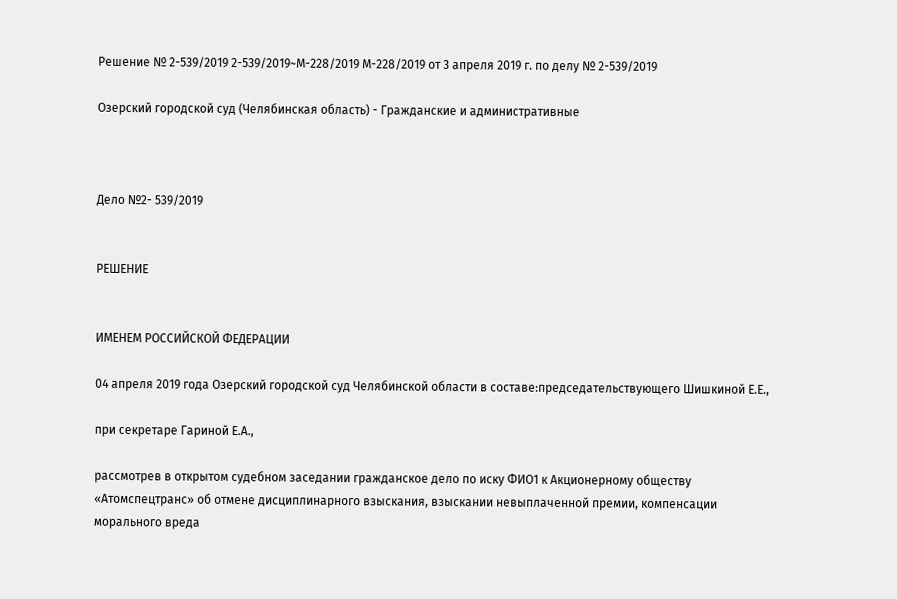Решение № 2-539/2019 2-539/2019~М-228/2019 М-228/2019 от 3 апреля 2019 г. по делу № 2-539/2019

Озерский городской суд (Челябинская область) - Гражданские и административные



Дело №2- 539/2019


РЕШЕНИЕ


ИМЕНЕМ РОССИЙСКОЙ ФЕДЕРАЦИИ

04 апреля 2019 года Озерский городской суд Челябинской области в составе:председательствующего Шишкиной Е.Е.,

при секретаре Гариной Е.А.,

рассмотрев в открытом судебном заседании гражданское дело по иску ФИО1 к Акционерному обществу «Атомспецтранс» об отмене дисциплинарного взыскания, взыскании невыплаченной премии, компенсации морального вреда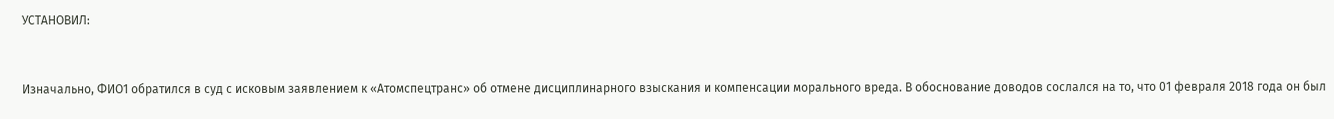УСТАНОВИЛ:


Изначально, ФИО1 обратился в суд с исковым заявлением к «Атомспецтранс» об отмене дисциплинарного взыскания и компенсации морального вреда. В обоснование доводов сослался на то, что 01 февраля 2018 года он был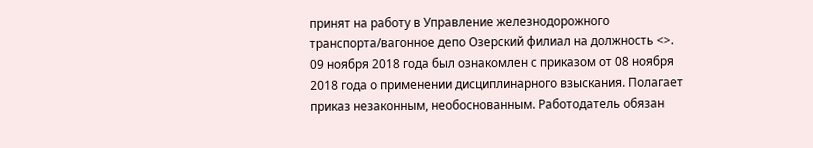принят на работу в Управление железнодорожного транспорта/вагонное депо Озерский филиал на должность <>. 09 ноября 2018 года был ознакомлен с приказом от 08 ноября 2018 года о применении дисциплинарного взыскания. Полагает приказ незаконным, необоснованным. Работодатель обязан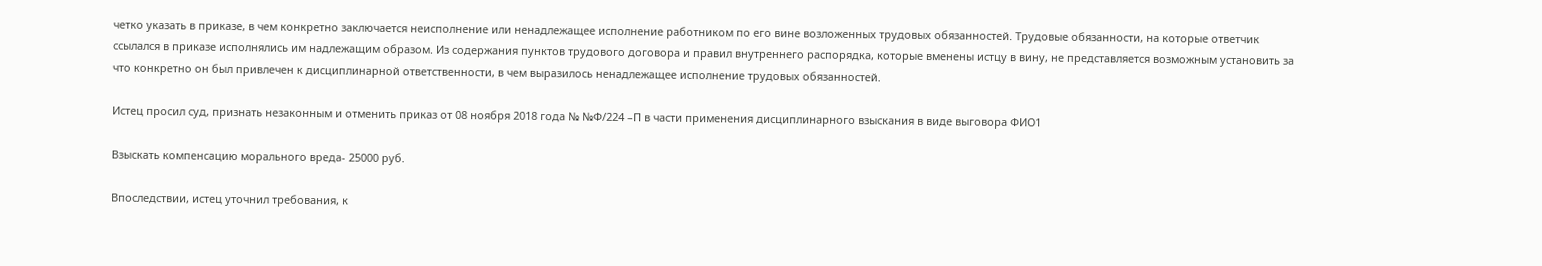четко указать в приказе, в чем конкретно заключается неисполнение или ненадлежащее исполнение работником по его вине возложенных трудовых обязанностей. Трудовые обязанности, на которые ответчик ссылался в приказе исполнялись им надлежащим образом. Из содержания пунктов трудового договора и правил внутреннего распорядка, которые вменены истцу в вину, не представляется возможным установить за что конкретно он был привлечен к дисциплинарной ответственности, в чем выразилось ненадлежащее исполнение трудовых обязанностей.

Истец просил суд, признать незаконным и отменить приказ от 08 ноября 2018 года № №Ф/224 –П в части применения дисциплинарного взыскания в виде выговора ФИО1

Взыскать компенсацию морального вреда- 25000 руб.

Впоследствии, истец уточнил требования, к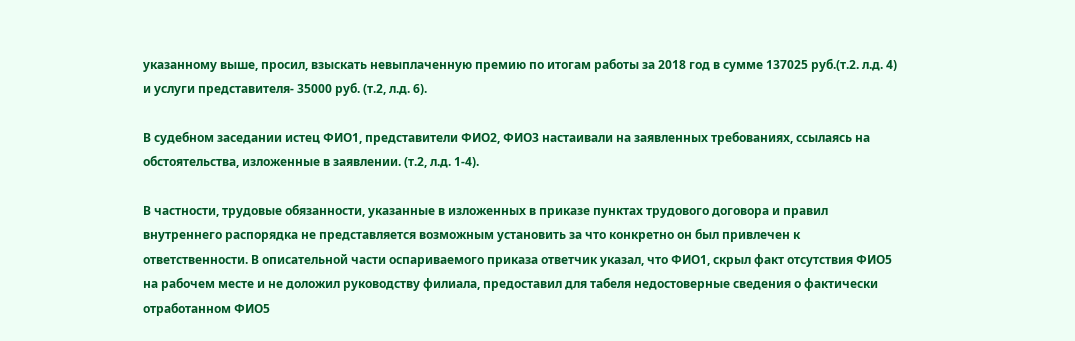указанному выше, просил, взыскать невыплаченную премию по итогам работы за 2018 год в сумме 137025 руб.(т.2. л.д. 4) и услуги представителя- 35000 руб. (т.2, л.д. 6).

В судебном заседании истец ФИО1, представители ФИО2, ФИО3 настаивали на заявленных требованиях, ссылаясь на обстоятельства, изложенные в заявлении. (т.2, л.д. 1-4).

В частности, трудовые обязанности, указанные в изложенных в приказе пунктах трудового договора и правил внутреннего распорядка не представляется возможным установить за что конкретно он был привлечен к ответственности. В описательной части оспариваемого приказа ответчик указал, что ФИО1, скрыл факт отсутствия ФИО5 на рабочем месте и не доложил руководству филиала, предоставил для табеля недостоверные сведения о фактически отработанном ФИО5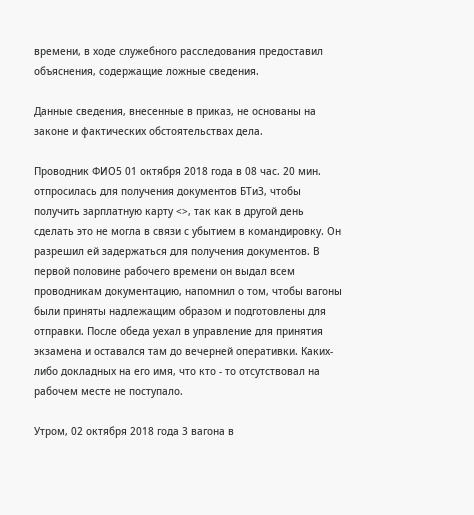времени, в ходе служебного расследования предоставил объяснения, содержащие ложные сведения.

Данные сведения, внесенные в приказ, не основаны на законе и фактических обстоятельствах дела.

Проводник ФИО5 01 октября 2018 года в 08 час. 20 мин. отпросилась для получения документов БТиЗ, чтобы получить зарплатную карту <>, так как в другой день сделать это не могла в связи с убытием в командировку. Он разрешил ей задержаться для получения документов. В первой половине рабочего времени он выдал всем проводникам документацию, напомнил о том, чтобы вагоны были приняты надлежащим образом и подготовлены для отправки. После обеда уехал в управление для принятия экзамена и оставался там до вечерней оперативки. Каких-либо докладных на его имя, что кто - то отсутствовал на рабочем месте не поступало.

Утром, 02 октября 2018 года 3 вагона в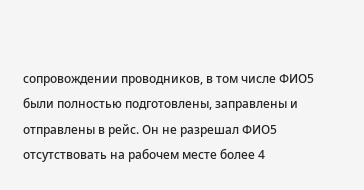сопровождении проводников, в том числе ФИО5 были полностью подготовлены, заправлены и отправлены в рейс. Он не разрешал ФИО5 отсутствовать на рабочем месте более 4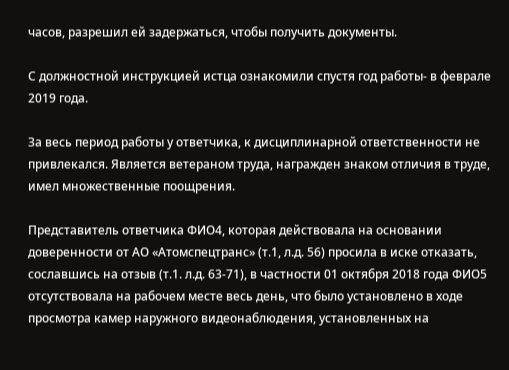часов, разрешил ей задержаться, чтобы получить документы.

С должностной инструкцией истца ознакомили спустя год работы- в феврале 2019 года.

За весь период работы у ответчика, к дисциплинарной ответственности не привлекался. Является ветераном труда, награжден знаком отличия в труде, имел множественные поощрения.

Представитель ответчика ФИО4, которая действовала на основании доверенности от АО «Атомспецтранс» (т.1, л.д. 56) просила в иске отказать, сославшись на отзыв (т.1. л.д. 63-71), в частности 01 октября 2018 года ФИО5 отсутствовала на рабочем месте весь день, что было установлено в ходе просмотра камер наружного видеонаблюдения, установленных на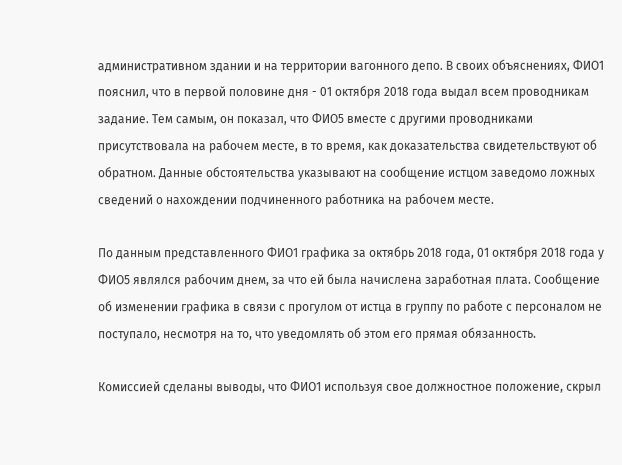административном здании и на территории вагонного депо. В своих объяснениях, ФИО1 пояснил, что в первой половине дня - 01 октября 2018 года выдал всем проводникам задание. Тем самым, он показал, что ФИО5 вместе с другими проводниками присутствовала на рабочем месте, в то время, как доказательства свидетельствуют об обратном. Данные обстоятельства указывают на сообщение истцом заведомо ложных сведений о нахождении подчиненного работника на рабочем месте.

По данным представленного ФИО1 графика за октябрь 2018 года, 01 октября 2018 года у ФИО5 являлся рабочим днем, за что ей была начислена заработная плата. Сообщение об изменении графика в связи с прогулом от истца в группу по работе с персоналом не поступало, несмотря на то, что уведомлять об этом его прямая обязанность.

Комиссией сделаны выводы, что ФИО1 используя свое должностное положение, скрыл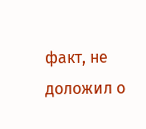факт, не доложил о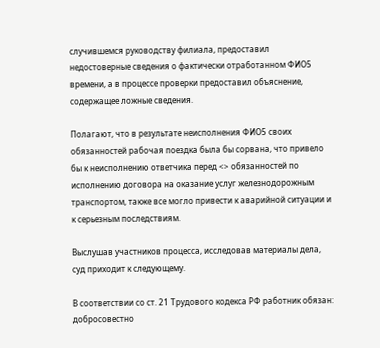случившемся руководству филиала, предоставил недостоверные сведения о фактически отработанном ФИО5 времени, а в процессе проверки предоставил объяснение, содержащее ложные сведения.

Полагают, что в результате неисполнения ФИО5 своих обязанностей рабочая поездка была бы сорвана, что привело бы к неисполнению ответчика перед <> обязанностей по исполнению договора на оказание услуг железнодорожным транспортом, также все могло привести к аварийной ситуации и к серьезным последствиям.

Выслушав участников процесса, исследовав материалы дела, суд приходит к следующему.

В соответствии со ст. 21 Трудового кодекса РФ работник обязан: добросовестно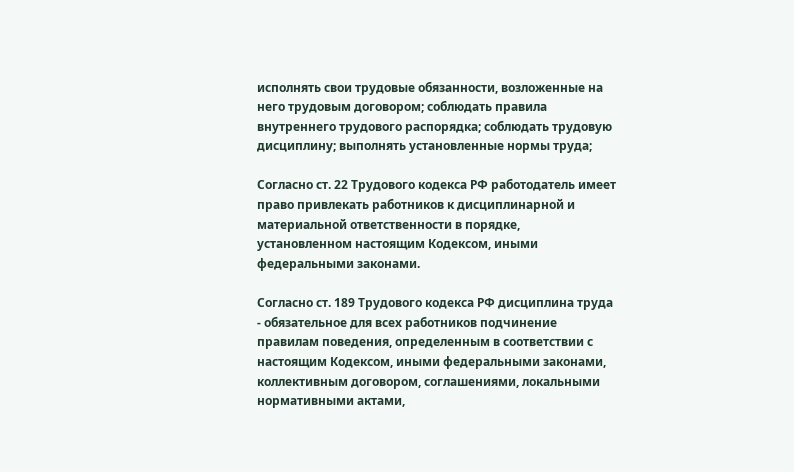исполнять свои трудовые обязанности, возложенные на него трудовым договором; соблюдать правила внутреннего трудового распорядка; соблюдать трудовую дисциплину; выполнять установленные нормы труда;

Согласно ст. 22 Трудового кодекса РФ работодатель имеет право привлекать работников к дисциплинарной и материальной ответственности в порядке, установленном настоящим Кодексом, иными федеральными законами.

Согласно ст. 189 Трудового кодекса РФ дисциплина труда - обязательное для всех работников подчинение правилам поведения, определенным в соответствии с настоящим Кодексом, иными федеральными законами, коллективным договором, соглашениями, локальными нормативными актами,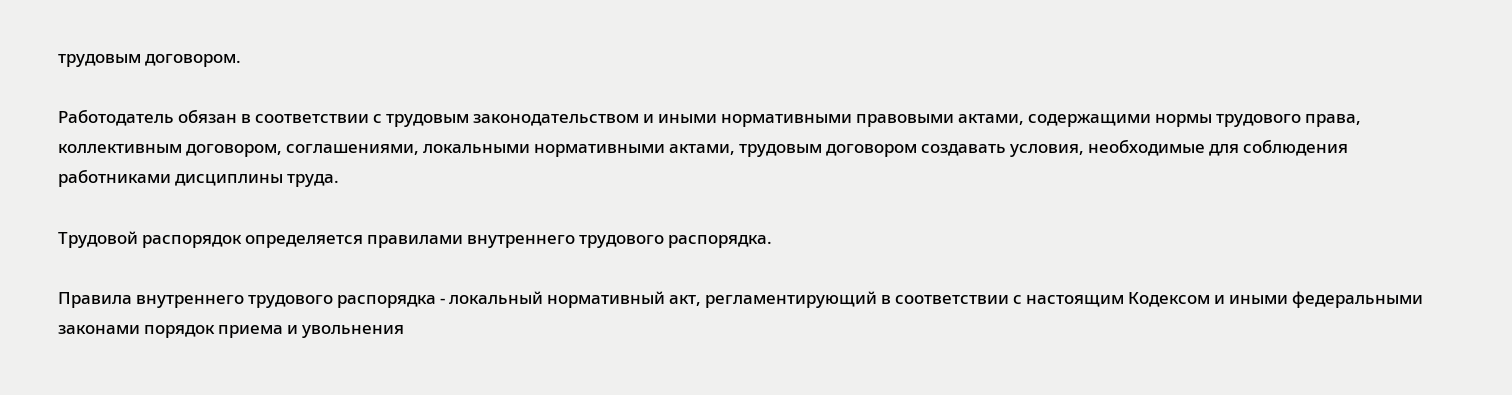трудовым договором.

Работодатель обязан в соответствии с трудовым законодательством и иными нормативными правовыми актами, содержащими нормы трудового права, коллективным договором, соглашениями, локальными нормативными актами, трудовым договором создавать условия, необходимые для соблюдения работниками дисциплины труда.

Трудовой распорядок определяется правилами внутреннего трудового распорядка.

Правила внутреннего трудового распорядка - локальный нормативный акт, регламентирующий в соответствии с настоящим Кодексом и иными федеральными законами порядок приема и увольнения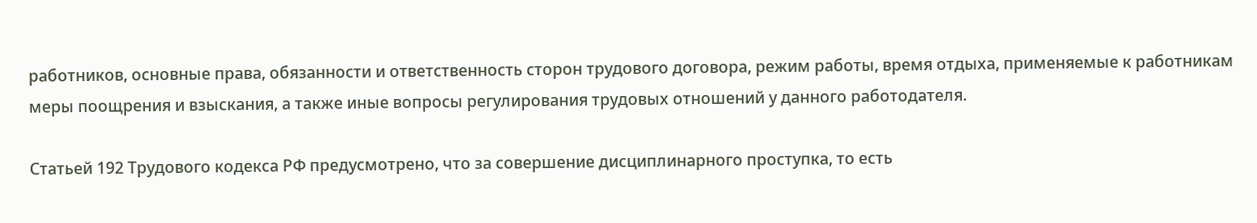работников, основные права, обязанности и ответственность сторон трудового договора, режим работы, время отдыха, применяемые к работникам меры поощрения и взыскания, а также иные вопросы регулирования трудовых отношений у данного работодателя.

Статьей 192 Трудового кодекса РФ предусмотрено, что за совершение дисциплинарного проступка, то есть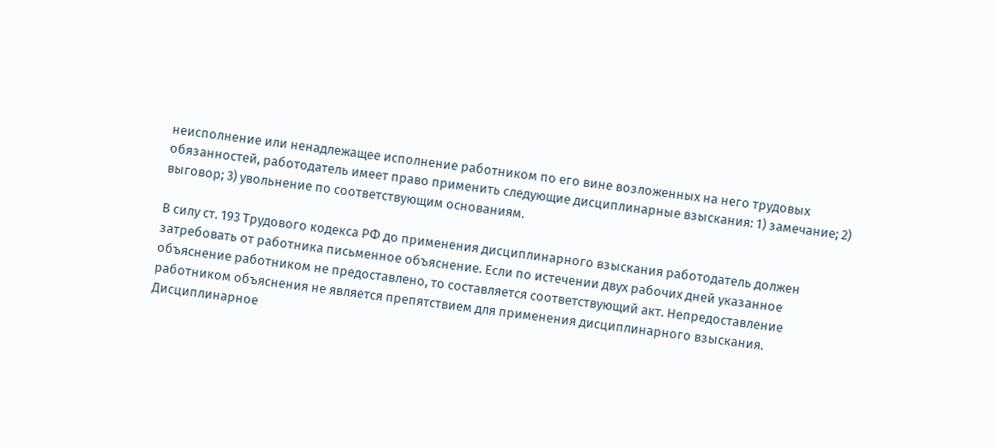неисполнение или ненадлежащее исполнение работником по его вине возложенных на него трудовых обязанностей, работодатель имеет право применить следующие дисциплинарные взыскания: 1) замечание; 2) выговор; 3) увольнение по соответствующим основаниям.

В силу ст. 193 Трудового кодекса РФ до применения дисциплинарного взыскания работодатель должен затребовать от работника письменное объяснение. Если по истечении двух рабочих дней указанное объяснение работником не предоставлено, то составляется соответствующий акт. Непредоставление работником объяснения не является препятствием для применения дисциплинарного взыскания. Дисциплинарное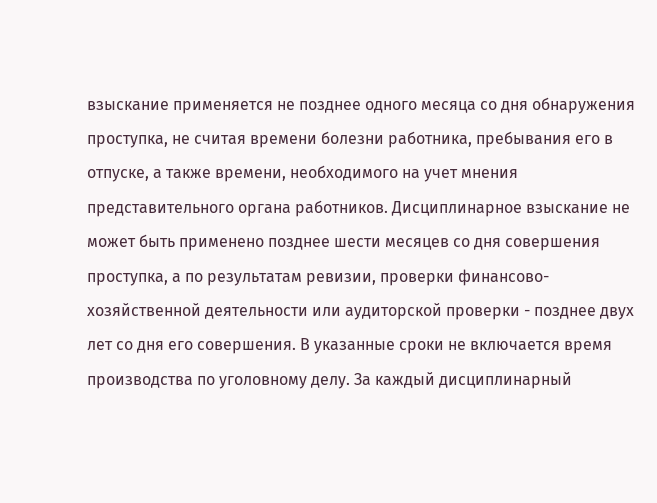взыскание применяется не позднее одного месяца со дня обнаружения проступка, не считая времени болезни работника, пребывания его в отпуске, а также времени, необходимого на учет мнения представительного органа работников. Дисциплинарное взыскание не может быть применено позднее шести месяцев со дня совершения проступка, а по результатам ревизии, проверки финансово-хозяйственной деятельности или аудиторской проверки - позднее двух лет со дня его совершения. В указанные сроки не включается время производства по уголовному делу. За каждый дисциплинарный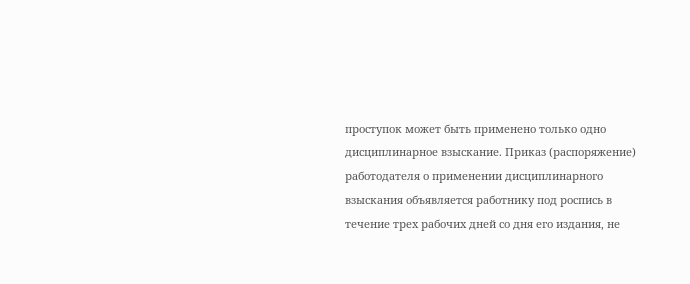проступок может быть применено только одно дисциплинарное взыскание. Приказ (распоряжение) работодателя о применении дисциплинарного взыскания объявляется работнику под роспись в течение трех рабочих дней со дня его издания, не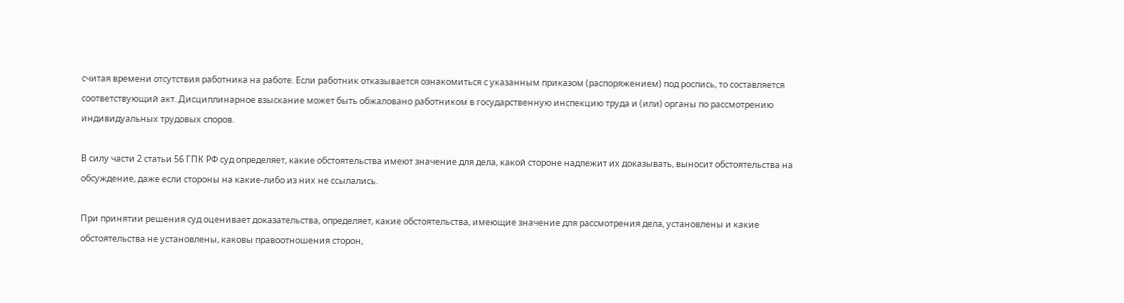считая времени отсутствия работника на работе. Если работник отказывается ознакомиться с указанным приказом (распоряжением) под роспись, то составляется соответствующий акт. Дисциплинарное взыскание может быть обжаловано работником в государственную инспекцию труда и (или) органы по рассмотрению индивидуальных трудовых споров.

В силу части 2 статьи 56 ГПК РФ суд определяет, какие обстоятельства имеют значение для дела, какой стороне надлежит их доказывать, выносит обстоятельства на обсуждение, даже если стороны на какие-либо из них не ссылались.

При принятии решения суд оценивает доказательства, определяет, какие обстоятельства, имеющие значение для рассмотрения дела, установлены и какие обстоятельства не установлены, каковы правоотношения сторон,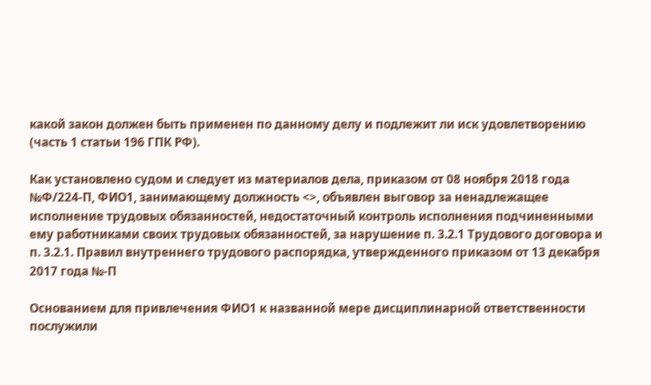какой закон должен быть применен по данному делу и подлежит ли иск удовлетворению (часть 1 статьи 196 ГПК РФ).

Как установлено судом и следует из материалов дела, приказом от 08 ноября 2018 года №Ф/224-П, ФИО1, занимающему должность <>, объявлен выговор за ненадлежащее исполнение трудовых обязанностей, недостаточный контроль исполнения подчиненными ему работниками своих трудовых обязанностей, за нарушение п. 3.2.1 Трудового договора и п. 3.2.1. Правил внутреннего трудового распорядка, утвержденного приказом от 13 декабря 2017 года №-П

Основанием для привлечения ФИО1 к названной мере дисциплинарной ответственности послужили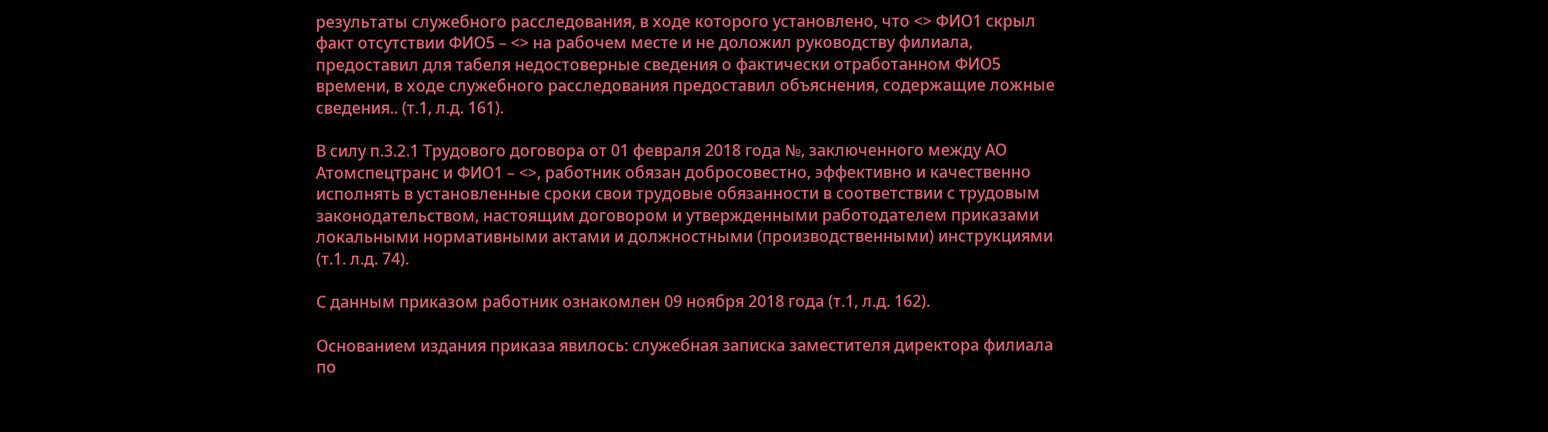результаты служебного расследования, в ходе которого установлено, что <> ФИО1 скрыл факт отсутствии ФИО5 – <> на рабочем месте и не доложил руководству филиала, предоставил для табеля недостоверные сведения о фактически отработанном ФИО5 времени, в ходе служебного расследования предоставил объяснения, содержащие ложные сведения.. (т.1, л.д. 161).

В силу п.3.2.1 Трудового договора от 01 февраля 2018 года №, заключенного между АО Атомспецтранс и ФИО1 – <>, работник обязан добросовестно, эффективно и качественно исполнять в установленные сроки свои трудовые обязанности в соответствии с трудовым законодательством, настоящим договором и утвержденными работодателем приказами локальными нормативными актами и должностными (производственными) инструкциями (т.1. л.д. 74).

С данным приказом работник ознакомлен 09 ноября 2018 года (т.1, л.д. 162).

Основанием издания приказа явилось: служебная записка заместителя директора филиала по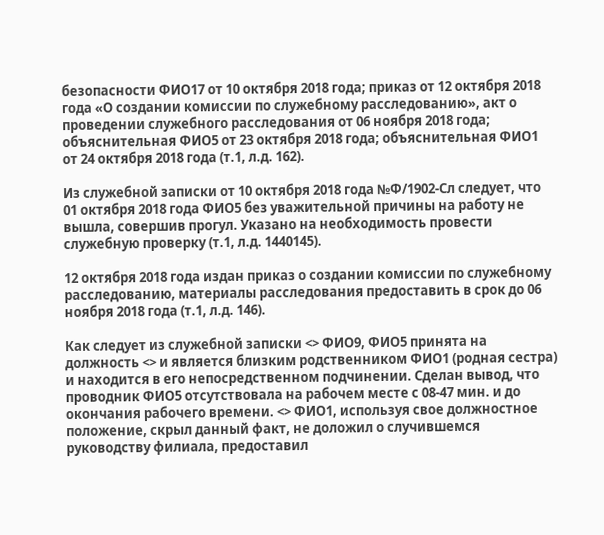безопасности ФИО17 от 10 октября 2018 года; приказ от 12 октября 2018 года «О создании комиссии по служебному расследованию», акт о проведении служебного расследования от 06 ноября 2018 года; объяснительная ФИО5 от 23 октября 2018 года; объяснительная ФИО1 от 24 октября 2018 года (т.1, л.д. 162).

Из служебной записки от 10 октября 2018 года №Ф/1902-Сл следует, что 01 октября 2018 года ФИО5 без уважительной причины на работу не вышла, совершив прогул. Указано на необходимость провести служебную проверку (т.1, л.д. 1440145).

12 октября 2018 года издан приказ о создании комиссии по служебному расследованию, материалы расследования предоставить в срок до 06 ноября 2018 года (т.1, л.д. 146).

Как следует из служебной записки <> ФИО9, ФИО5 принята на должность <> и является близким родственником ФИО1 (родная сестра) и находится в его непосредственном подчинении. Сделан вывод, что проводник ФИО5 отсутствовала на рабочем месте с 08-47 мин. и до окончания рабочего времени. <> ФИО1, используя свое должностное положение, скрыл данный факт, не доложил о случившемся руководству филиала, предоставил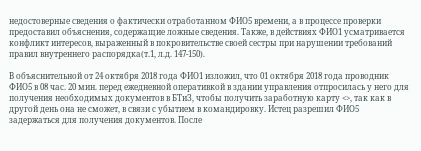недостоверные сведения о фактически отработанном ФИО5 времени, а в процессе проверки предоставил объяснения, содержащие ложные сведения. Также, в действиях ФИО1 усматривается конфликт интересов, выраженный в покровительстве своей сестры при нарушении требований правил внутреннего распорядка(т.1, л.д. 147-150).

В объяснительной от 24 октября 2018 года ФИО1 изложил, что 01 октября 2018 года проводник ФИО5 в 08 час. 20 мин. перед ежедневной оперативкой в здании управления отпросилась у него для получения необходимых документов в БТиЗ, чтобы получить заработную карту <>, так как в другой день она не сможет, в связи с убытием в командировку. Истец разрешил ФИО5 задержаться для получения документов. После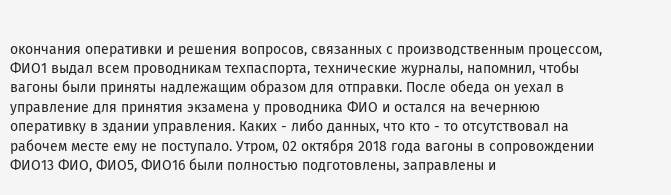окончания оперативки и решения вопросов, связанных с производственным процессом, ФИО1 выдал всем проводникам техпаспорта, технические журналы, напомнил, чтобы вагоны были приняты надлежащим образом для отправки. После обеда он уехал в управление для принятия экзамена у проводника ФИО и остался на вечернюю оперативку в здании управления. Каких - либо данных, что кто - то отсутствовал на рабочем месте ему не поступало. Утром, 02 октября 2018 года вагоны в сопровождении ФИО13 ФИО, ФИО5, ФИО16 были полностью подготовлены, заправлены и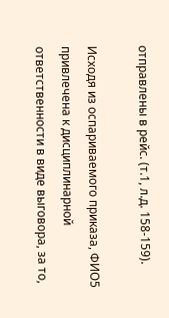отправлены в рейс. (т.1, л.д. 158-159).

Исходя из оспариваемого приказа, ФИО5 привлечена к дисциплинарной ответственности в виде выговора, за то,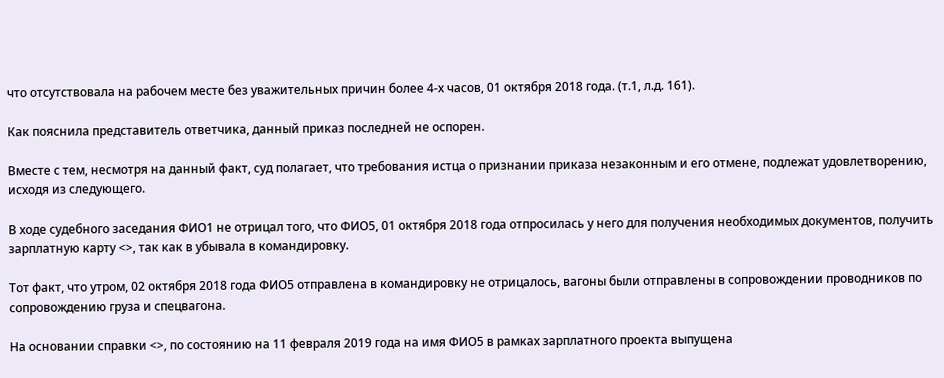что отсутствовала на рабочем месте без уважительных причин более 4-х часов, 01 октября 2018 года. (т.1, л.д. 161).

Как пояснила представитель ответчика, данный приказ последней не оспорен.

Вместе с тем, несмотря на данный факт, суд полагает, что требования истца о признании приказа незаконным и его отмене, подлежат удовлетворению, исходя из следующего.

В ходе судебного заседания ФИО1 не отрицал того, что ФИО5, 01 октября 2018 года отпросилась у него для получения необходимых документов, получить зарплатную карту <>, так как в убывала в командировку.

Тот факт, что утром, 02 октября 2018 года ФИО5 отправлена в командировку не отрицалось, вагоны были отправлены в сопровождении проводников по сопровождению груза и спецвагона.

На основании справки <>, по состоянию на 11 февраля 2019 года на имя ФИО5 в рамках зарплатного проекта выпущена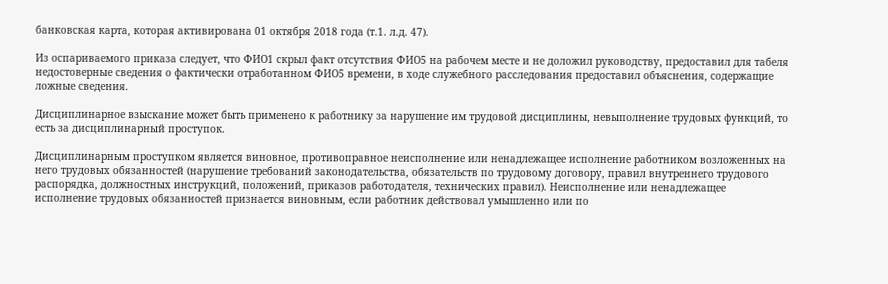банковская карта, которая активирована 01 октября 2018 года (т.1. л.д. 47).

Из оспариваемого приказа следует, что ФИО1 скрыл факт отсутствия ФИО5 на рабочем месте и не доложил руководству, предоставил для табеля недостоверные сведения о фактически отработанном ФИО5 времени, в ходе служебного расследования предоставил объяснения, содержащие ложные сведения.

Дисциплинарное взыскание может быть применено к работнику за нарушение им трудовой дисциплины, невыполнение трудовых функций, то есть за дисциплинарный проступок.

Дисциплинарным проступком является виновное, противоправное неисполнение или ненадлежащее исполнение работником возложенных на него трудовых обязанностей (нарушение требований законодательства, обязательств по трудовому договору, правил внутреннего трудового распорядка, должностных инструкций, положений, приказов работодателя, технических правил). Неисполнение или ненадлежащее исполнение трудовых обязанностей признается виновным, если работник действовал умышленно или по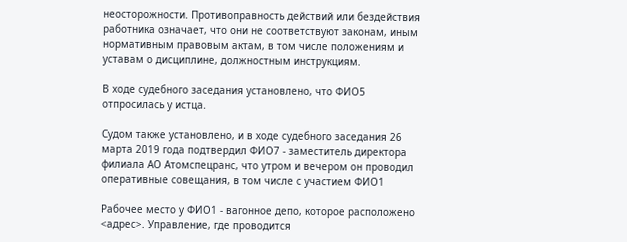неосторожности. Противоправность действий или бездействия работника означает, что они не соответствуют законам, иным нормативным правовым актам, в том числе положениям и уставам о дисциплине, должностным инструкциям.

В ходе судебного заседания установлено, что ФИО5 отпросилась у истца.

Судом также установлено, и в ходе судебного заседания 26 марта 2019 года подтвердил ФИО7 - заместитель директора филиала АО Атомспецранс, что утром и вечером он проводил оперативные совещания, в том числе с участием ФИО1

Рабочее место у ФИО1 - вагонное депо, которое расположено <адрес>. Управление, где проводится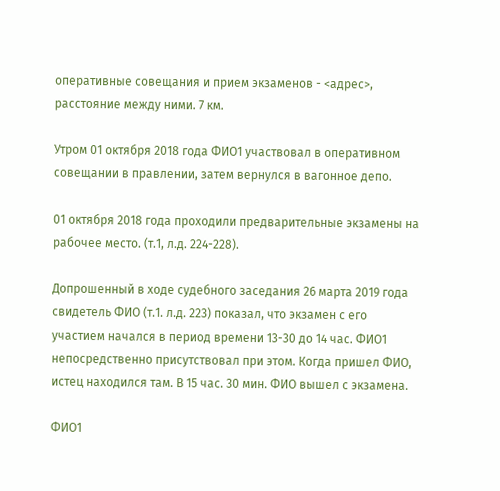оперативные совещания и прием экзаменов - <адрес>, расстояние между ними. 7 км.

Утром 01 октября 2018 года ФИО1 участвовал в оперативном совещании в правлении, затем вернулся в вагонное депо.

01 октября 2018 года проходили предварительные экзамены на рабочее место. (т.1, л.д. 224-228).

Допрошенный в ходе судебного заседания 26 марта 2019 года свидетель ФИО (т.1. л.д. 223) показал, что экзамен с его участием начался в период времени 13-30 до 14 час. ФИО1 непосредственно присутствовал при этом. Когда пришел ФИО, истец находился там. В 15 час. 30 мин. ФИО вышел с экзамена.

ФИО1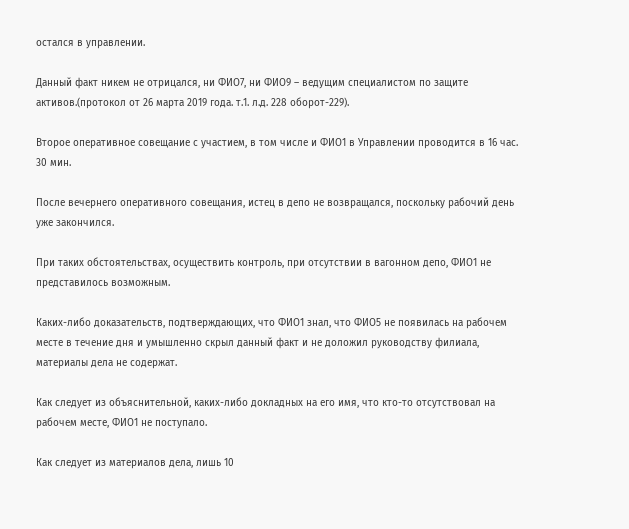остался в управлении.

Данный факт никем не отрицался, ни ФИО7, ни ФИО9 – ведущим специалистом по защите активов.(протокол от 26 марта 2019 года. т.1. л.д. 228 оборот-229).

Второе оперативное совещание с участием, в том числе и ФИО1 в Управлении проводится в 16 час. 30 мин.

После вечернего оперативного совещания, истец в депо не возвращался, поскольку рабочий день уже закончился.

При таких обстоятельствах, осуществить контроль, при отсутствии в вагонном депо, ФИО1 не представилось возможным.

Каких-либо доказательств, подтверждающих, что ФИО1 знал, что ФИО5 не появилась на рабочем месте в течение дня и умышленно скрыл данный факт и не доложил руководству филиала, материалы дела не содержат.

Как следует из объяснительной, каких-либо докладных на его имя, что кто-то отсутствовал на рабочем месте, ФИО1 не поступало.

Как следует из материалов дела, лишь 10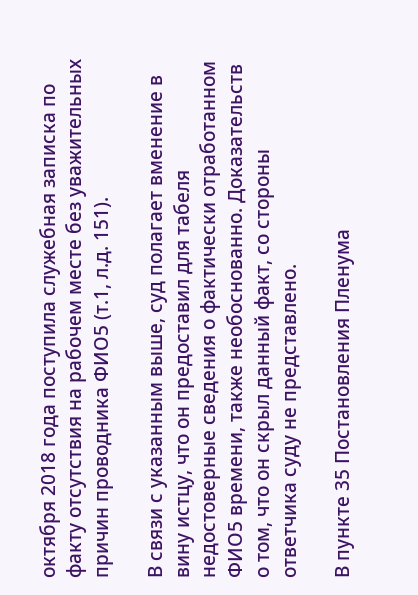октября 2018 года поступила служебная записка по факту отсутствия на рабочем месте без уважительных причин проводника ФИО5 (т.1, л.д. 151).

В связи с указанным выше, суд полагает вменение в вину истцу, что он предоставил для табеля недостоверные сведения о фактически отработанном ФИО5 времени, также необоснованно. Доказательств о том, что он скрыл данный факт, со стороны ответчика суду не представлено.

В пункте 35 Постановления Пленума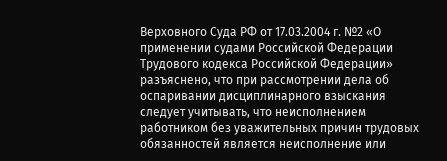Верховного Суда РФ от 17.03.2004 г. №2 «О применении судами Российской Федерации Трудового кодекса Российской Федерации» разъяснено, что при рассмотрении дела об оспаривании дисциплинарного взыскания следует учитывать, что неисполнением работником без уважительных причин трудовых обязанностей является неисполнение или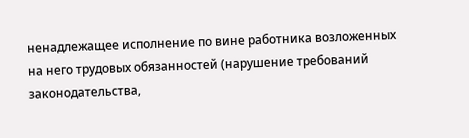ненадлежащее исполнение по вине работника возложенных на него трудовых обязанностей (нарушение требований законодательства,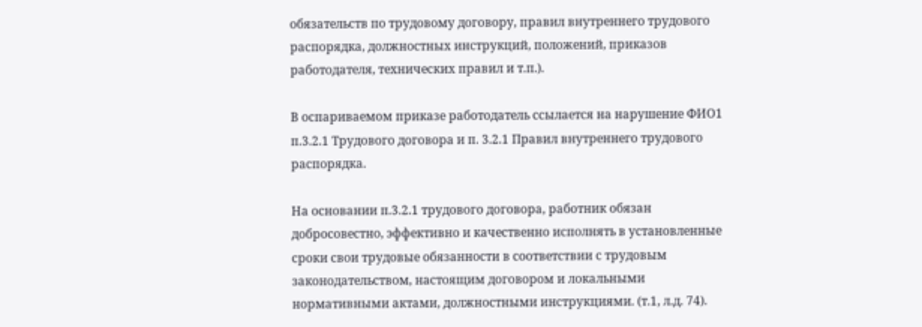обязательств по трудовому договору, правил внутреннего трудового распорядка, должностных инструкций, положений, приказов работодателя, технических правил и т.п.).

В оспариваемом приказе работодатель ссылается на нарушение ФИО1 п.3.2.1 Трудового договора и п. 3.2.1 Правил внутреннего трудового распорядка.

На основании п.3.2.1 трудового договора, работник обязан добросовестно, эффективно и качественно исполнять в установленные сроки свои трудовые обязанности в соответствии с трудовым законодательством, настоящим договором и локальными нормативными актами, должностными инструкциями. (т.1, л.д. 74).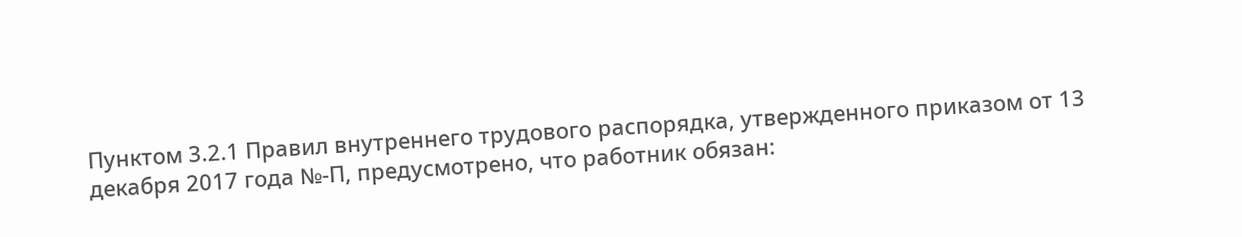Пунктом 3.2.1 Правил внутреннего трудового распорядка, утвержденного приказом от 13 декабря 2017 года №-П, предусмотрено, что работник обязан: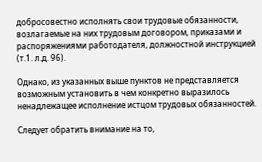добросовестно исполнять свои трудовые обязанности, возлагаемые на них трудовым договором, приказами и распоряжениями работодателя, должностной инструкцией (т.1. л.д. 96).

Однако, из указанных выше пунктов не представляется возможным установить в чем конкретно выразилось ненадлежащее исполнение истцом трудовых обязанностей.

Следует обратить внимание на то,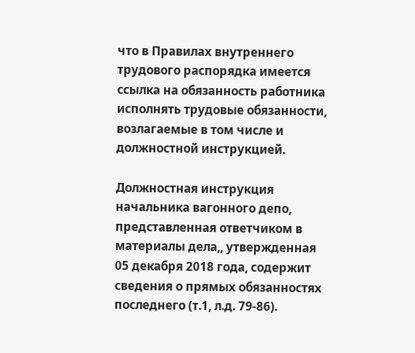что в Правилах внутреннего трудового распорядка имеется ссылка на обязанность работника исполнять трудовые обязанности, возлагаемые в том числе и должностной инструкцией.

Должностная инструкция начальника вагонного депо, представленная ответчиком в материалы дела,, утвержденная 05 декабря 2018 года, содержит сведения о прямых обязанностях последнего (т.1, л.д. 79-86).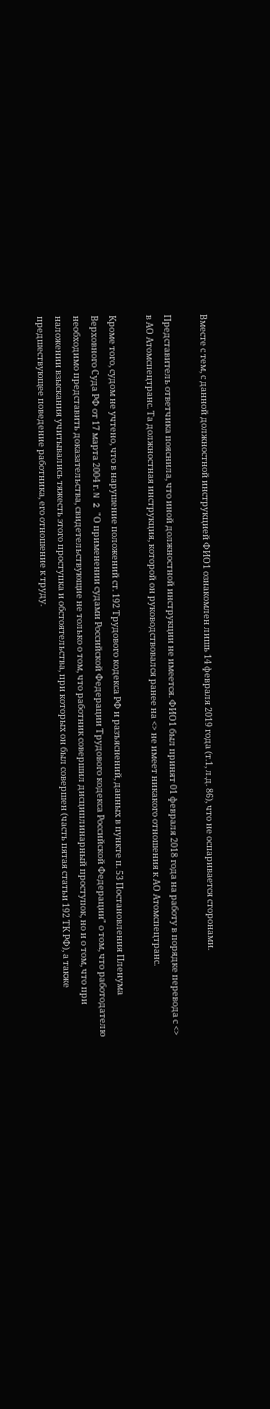Вместе с тем, с данной должностной инструкцией ФИО1 ознакомлен лишь 14 февраля 2019 года (т.1, л.д. 86), что не оспаривается сторонами.

Представитель ответчика пояснила, что иной должностной инструкции не имеется. ФИО1 был принят 01 февраля 2018 года на работу в порядке перевода с <> в АО Атомспецтранс. Та должностная инструкция, которой он руководствовался ранее на <> не имеет никакого отношения к АО Атомспецтранс.

Кроме того, судом не учтено, что в нарушение положений ст. 192 Трудового кодекса РФ и разъяснений, данных в пункте п. 53 Постановления Пленума Верховного Суда РФ от 17 марта 2004 г. N 2 "О применении судами Российской Федерации Трудового кодекса Российской Федерации" о том, что работодателю необходимо представить доказательства, свидетельствующие не только о том, что работник совершил дисциплинарный проступок, но и о том, что при наложении взыскания учитывались тяжесть этого проступка и обстоятельства, при которых он был совершен (часть пятая статьи 192 ТК РФ), а также предшествующее поведение работника, его отношение к труду.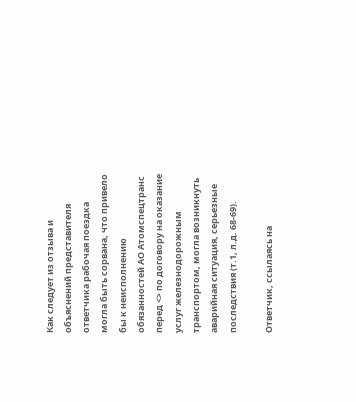Как следует из отзыва и объяснений представителя ответчика рабочая поездка могла быть сорвана, что привело бы к неисполнению обязанностей АО Атомспецтранс перед <> по договору на оказание услуг железнодорожным транспортом, могла возникнуть аварийная ситуация, серьезные последствия (т.1, л.д. 68-69).

Ответчик, ссылаясь на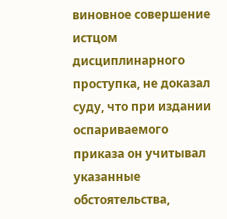виновное совершение истцом дисциплинарного проступка, не доказал суду, что при издании оспариваемого приказа он учитывал указанные обстоятельства,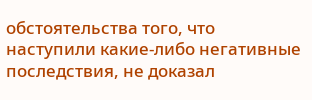обстоятельства того, что наступили какие-либо негативные последствия, не доказал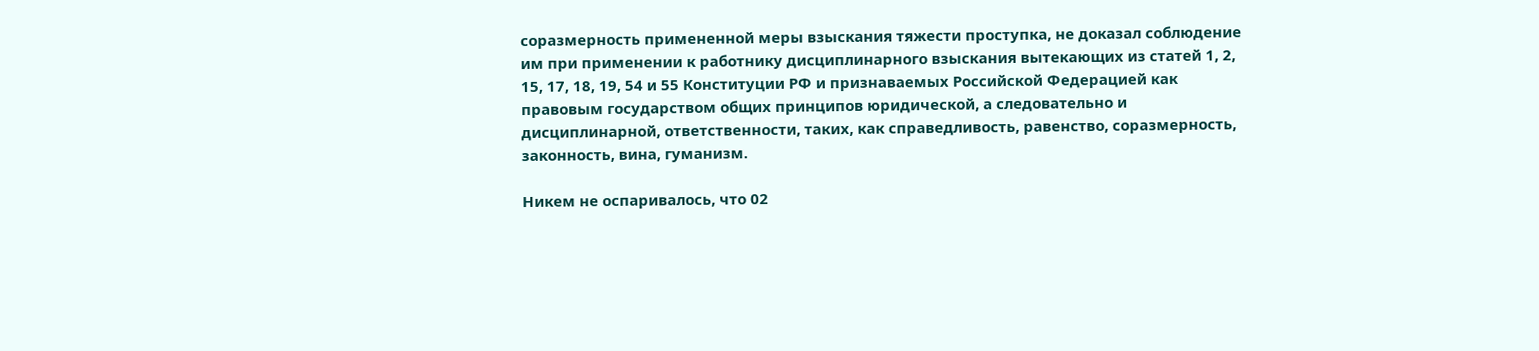соразмерность примененной меры взыскания тяжести проступка, не доказал соблюдение им при применении к работнику дисциплинарного взыскания вытекающих из статей 1, 2, 15, 17, 18, 19, 54 и 55 Конституции РФ и признаваемых Российской Федерацией как правовым государством общих принципов юридической, а следовательно и дисциплинарной, ответственности, таких, как справедливость, равенство, соразмерность, законность, вина, гуманизм.

Никем не оспаривалось, что 02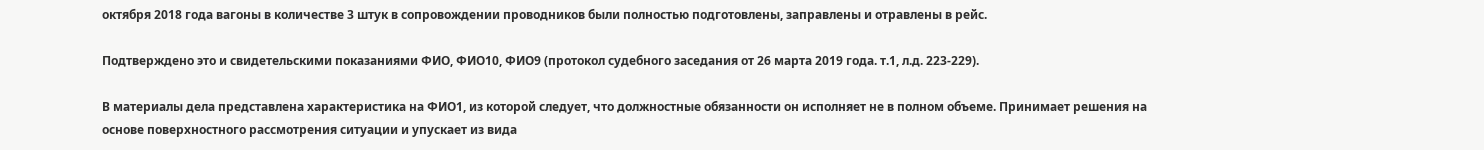октября 2018 года вагоны в количестве 3 штук в сопровождении проводников были полностью подготовлены, заправлены и отравлены в рейс.

Подтверждено это и свидетельскими показаниями ФИО, ФИО10, ФИО9 (протокол судебного заседания от 26 марта 2019 года. т.1, л.д. 223-229).

В материалы дела представлена характеристика на ФИО1, из которой следует, что должностные обязанности он исполняет не в полном объеме. Принимает решения на основе поверхностного рассмотрения ситуации и упускает из вида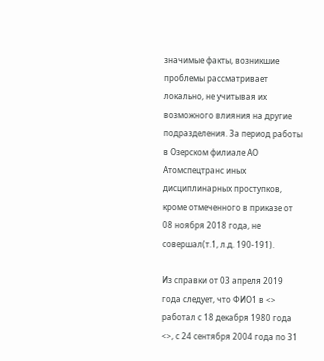значимые факты, возникшие проблемы рассматривает локально, не учитывая их возможного влияния на другие подразделения. За период работы в Озерском филиале АО Атомспецтранс иных дисциплинарных проступков, кроме отмеченного в приказе от 08 ноября 2018 года, не совершал(т.1, л.д. 190-191).

Из справки от 03 апреля 2019 года следует, что ФИО1 в <> работал с 18 декабря 1980 года <>, с 24 сентября 2004 года по 31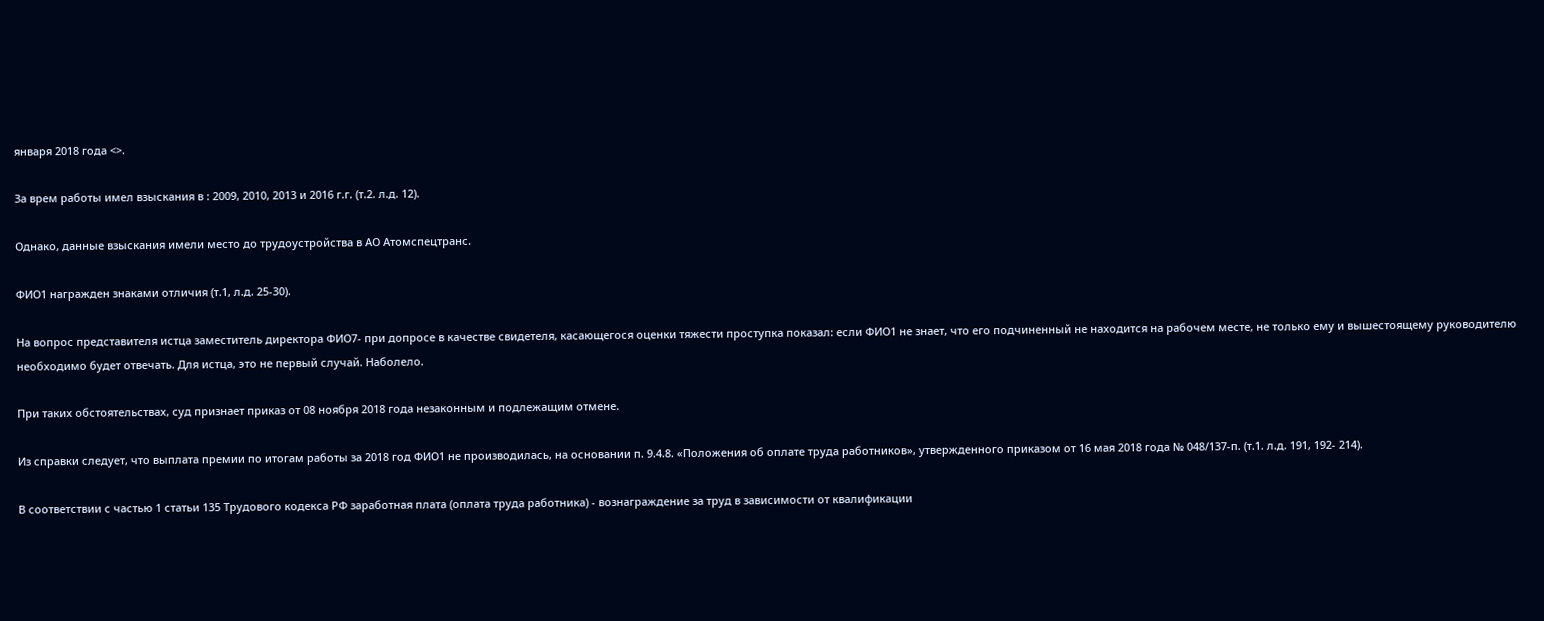января 2018 года <>.

За врем работы имел взыскания в : 2009, 2010, 2013 и 2016 г.г. (т.2. л.д. 12).

Однако, данные взыскания имели место до трудоустройства в АО Атомспецтранс.

ФИО1 награжден знаками отличия (т.1, л.д. 25-30).

На вопрос представителя истца заместитель директора ФИО7- при допросе в качестве свидетеля, касающегося оценки тяжести проступка показал: если ФИО1 не знает, что его подчиненный не находится на рабочем месте, не только ему и вышестоящему руководителю необходимо будет отвечать. Для истца, это не первый случай. Наболело.

При таких обстоятельствах, суд признает приказ от 08 ноября 2018 года незаконным и подлежащим отмене.

Из справки следует, что выплата премии по итогам работы за 2018 год ФИО1 не производилась, на основании п. 9.4.8. «Положения об оплате труда работников», утвержденного приказом от 16 мая 2018 года № 048/137-п. (т.1. л.д. 191, 192- 214).

В соответствии с частью 1 статьи 135 Трудового кодекса РФ заработная плата (оплата труда работника) - вознаграждение за труд в зависимости от квалификации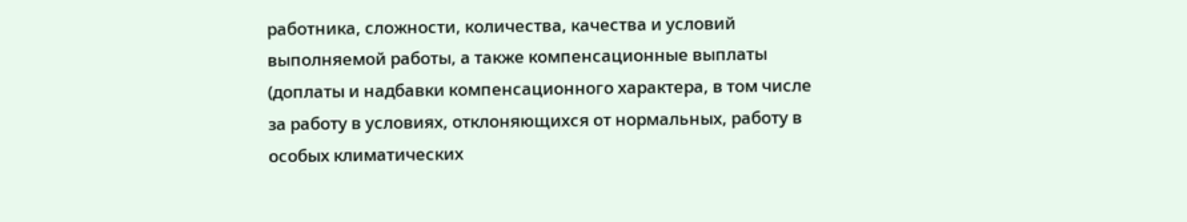работника, сложности, количества, качества и условий выполняемой работы, а также компенсационные выплаты (доплаты и надбавки компенсационного характера, в том числе за работу в условиях, отклоняющихся от нормальных, работу в особых климатических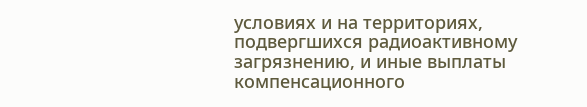условиях и на территориях, подвергшихся радиоактивному загрязнению, и иные выплаты компенсационного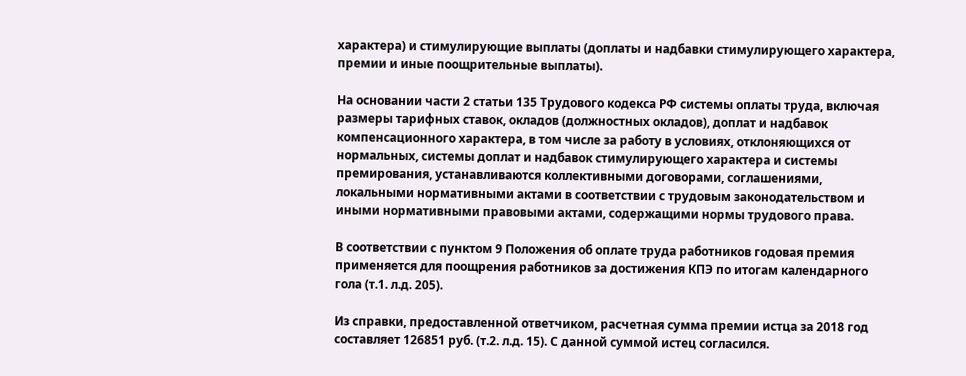характера) и стимулирующие выплаты (доплаты и надбавки стимулирующего характера, премии и иные поощрительные выплаты).

На основании части 2 статьи 135 Трудового кодекса РФ системы оплаты труда, включая размеры тарифных ставок, окладов (должностных окладов), доплат и надбавок компенсационного характера, в том числе за работу в условиях, отклоняющихся от нормальных, системы доплат и надбавок стимулирующего характера и системы премирования, устанавливаются коллективными договорами, соглашениями, локальными нормативными актами в соответствии с трудовым законодательством и иными нормативными правовыми актами, содержащими нормы трудового права.

В соответствии с пунктом 9 Положения об оплате труда работников годовая премия применяется для поощрения работников за достижения КПЭ по итогам календарного гола (т.1. л.д. 205).

Из справки, предоставленной ответчиком, расчетная сумма премии истца за 2018 год составляет 126851 руб. (т.2. л.д. 15). С данной суммой истец согласился.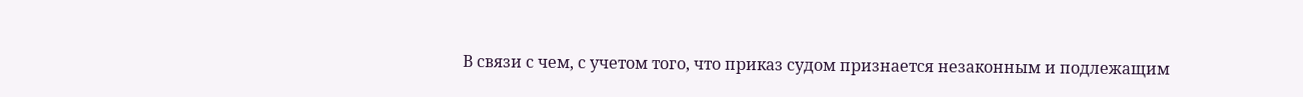В связи с чем, с учетом того, что приказ судом признается незаконным и подлежащим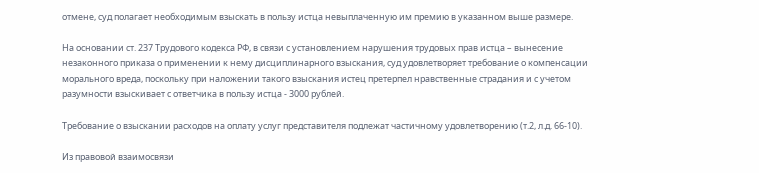отмене, суд полагает необходимым взыскать в пользу истца невыплаченную им премию в указанном выше размере.

На основании ст. 237 Трудового кодекса РФ, в связи с установлением нарушения трудовых прав истца – вынесение незаконного приказа о применении к нему дисциплинарного взыскания, суд удовлетворяет требование о компенсации морального вреда, поскольку при наложении такого взыскания истец претерпел нравственные страдания и с учетом разумности взыскивает с ответчика в пользу истца - 3000 рублей.

Требование о взыскании расходов на оплату услуг представителя подлежат частичному удовлетворению (т.2, л.д. 66-10).

Из правовой взаимосвязи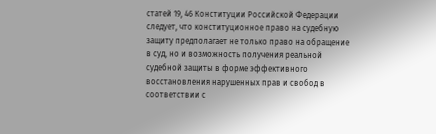статей 19, 46 Конституции Российской Федерации следует, что конституционное право на судебную защиту предполагает не только право на обращение в суд, но и возможность получения реальной судебной защиты в форме эффективного восстановления нарушенных прав и свобод в соответствии с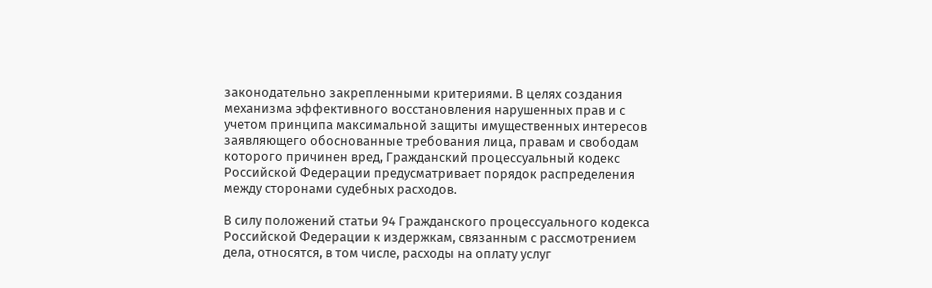законодательно закрепленными критериями. В целях создания механизма эффективного восстановления нарушенных прав и с учетом принципа максимальной защиты имущественных интересов заявляющего обоснованные требования лица, правам и свободам которого причинен вред, Гражданский процессуальный кодекс Российской Федерации предусматривает порядок распределения между сторонами судебных расходов.

В силу положений статьи 94 Гражданского процессуального кодекса Российской Федерации к издержкам, связанным с рассмотрением дела, относятся, в том числе, расходы на оплату услуг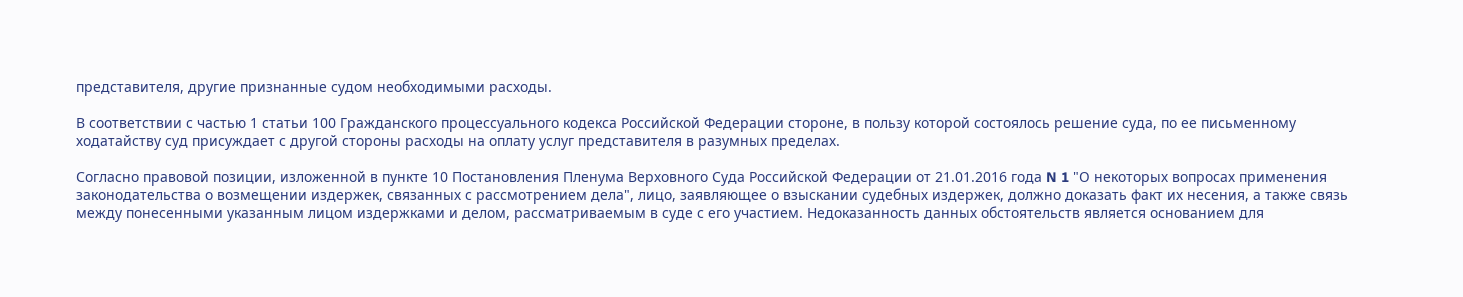представителя, другие признанные судом необходимыми расходы.

В соответствии с частью 1 статьи 100 Гражданского процессуального кодекса Российской Федерации стороне, в пользу которой состоялось решение суда, по ее письменному ходатайству суд присуждает с другой стороны расходы на оплату услуг представителя в разумных пределах.

Согласно правовой позиции, изложенной в пункте 10 Постановления Пленума Верховного Суда Российской Федерации от 21.01.2016 года N 1 "О некоторых вопросах применения законодательства о возмещении издержек, связанных с рассмотрением дела", лицо, заявляющее о взыскании судебных издержек, должно доказать факт их несения, а также связь между понесенными указанным лицом издержками и делом, рассматриваемым в суде с его участием. Недоказанность данных обстоятельств является основанием для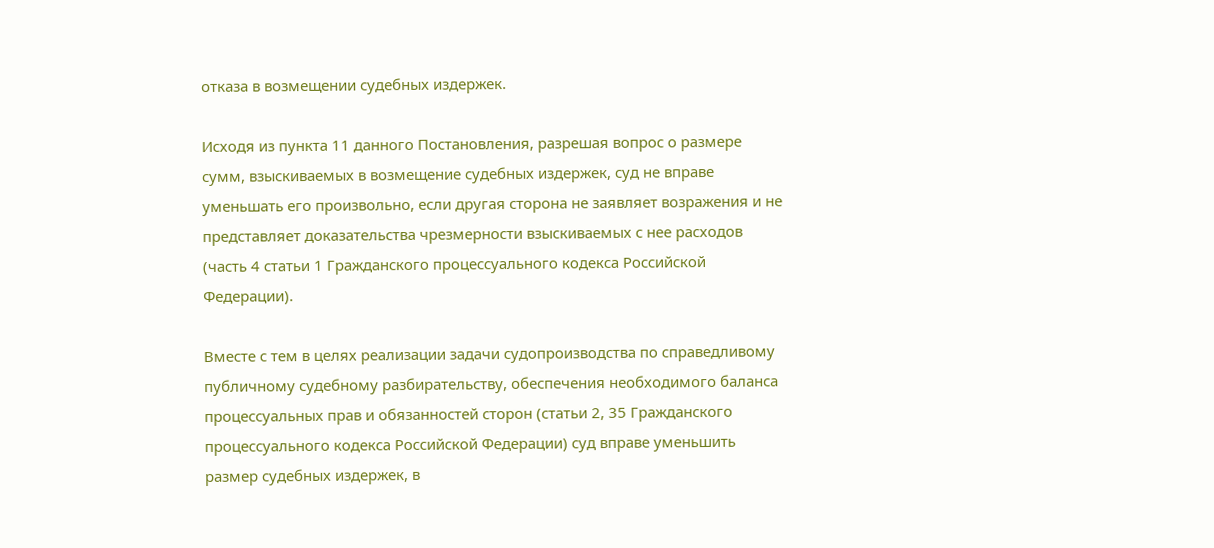отказа в возмещении судебных издержек.

Исходя из пункта 11 данного Постановления, разрешая вопрос о размере сумм, взыскиваемых в возмещение судебных издержек, суд не вправе уменьшать его произвольно, если другая сторона не заявляет возражения и не представляет доказательства чрезмерности взыскиваемых с нее расходов (часть 4 статьи 1 Гражданского процессуального кодекса Российской Федерации).

Вместе с тем в целях реализации задачи судопроизводства по справедливому публичному судебному разбирательству, обеспечения необходимого баланса процессуальных прав и обязанностей сторон (статьи 2, 35 Гражданского процессуального кодекса Российской Федерации) суд вправе уменьшить размер судебных издержек, в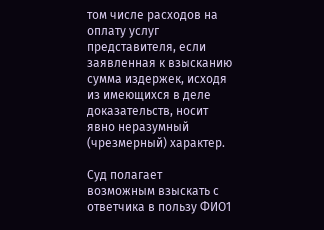том числе расходов на оплату услуг представителя, если заявленная к взысканию сумма издержек, исходя из имеющихся в деле доказательств, носит явно неразумный (чрезмерный) характер.

Суд полагает возможным взыскать с ответчика в пользу ФИО1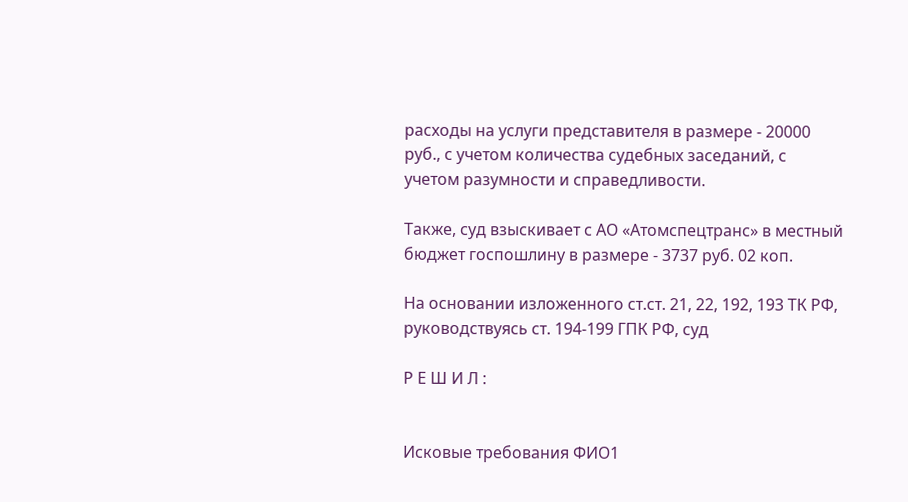расходы на услуги представителя в размере - 20000 руб., с учетом количества судебных заседаний, с учетом разумности и справедливости.

Также, суд взыскивает с АО «Атомспецтранс» в местный бюджет госпошлину в размере - 3737 руб. 02 коп.

На основании изложенного ст.ст. 21, 22, 192, 193 ТК РФ, руководствуясь ст. 194-199 ГПК РФ, суд

Р Е Ш И Л :


Исковые требования ФИО1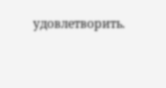удовлетворить.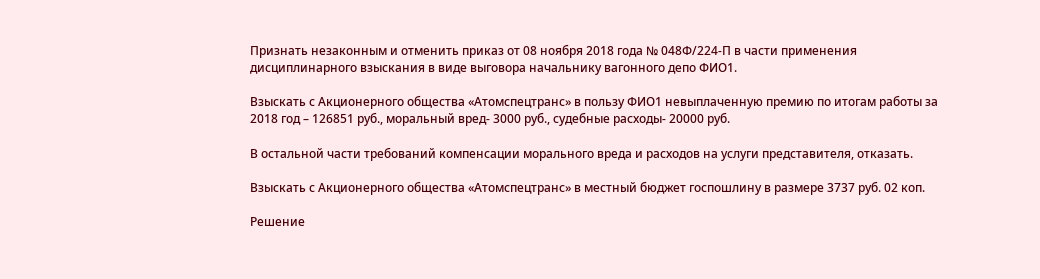Признать незаконным и отменить приказ от 08 ноября 2018 года № 048Ф/224-П в части применения дисциплинарного взыскания в виде выговора начальнику вагонного депо ФИО1.

Взыскать с Акционерного общества «Атомспецтранс» в пользу ФИО1 невыплаченную премию по итогам работы за 2018 год – 126851 руб., моральный вред- 3000 руб., судебные расходы- 20000 руб.

В остальной части требований компенсации морального вреда и расходов на услуги представителя, отказать.

Взыскать с Акционерного общества «Атомспецтранс» в местный бюджет госпошлину в размере 3737 руб. 02 коп.

Решение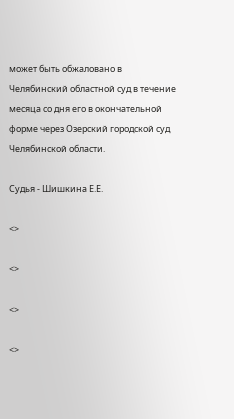может быть обжаловано в Челябинский областной суд в течение месяца со дня его в окончательной форме через Озерский городской суд Челябинской области.

Судья - Шишкина Е.Е.

<>

<>

<>

<>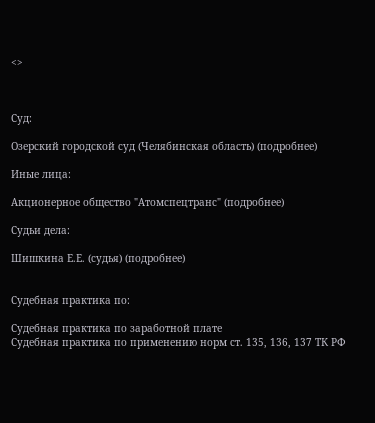<>



Суд:

Озерский городской суд (Челябинская область) (подробнее)

Иные лица:

Акционерное общество "Атомспецтранс" (подробнее)

Судьи дела:

Шишкина Е.Е. (судья) (подробнее)


Судебная практика по:

Судебная практика по заработной плате
Судебная практика по применению норм ст. 135, 136, 137 ТК РФ